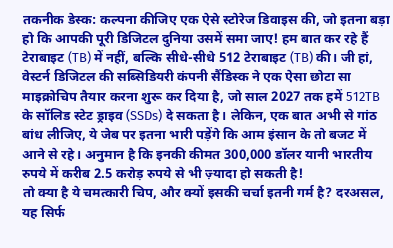तकनीक डेस्क: कल्पना कीजिए एक ऐसे स्टोरेज डिवाइस की, जो इतना बड़ा हो कि आपकी पूरी डिजिटल दुनिया उसमें समा जाए! हम बात कर रहे हैं टेराबाइट (TB) में नहीं, बल्कि सीधे-सीधे 512 टेराबाइट (TB) की। जी हां, वेस्टर्न डिजिटल की सब्सिडियरी कंपनी सैंडिस्क ने एक ऐसा छोटा सा माइक्रोचिप तैयार करना शुरू कर दिया है, जो साल 2027 तक हमें 512TB के सॉलिड स्टेट ड्राइव (SSDs) दे सकता है। लेकिन, एक बात अभी से गांठ बांध लीजिए, ये जेब पर इतना भारी पड़ेंगे कि आम इंसान के तो बजट में आने से रहे। अनुमान है कि इनकी कीमत 300,000 डॉलर यानी भारतीय रुपये में करीब 2.5 करोड़ रुपये से भी ज़्यादा हो सकती है!
तो क्या है ये चमत्कारी चिप, और क्यों इसकी चर्चा इतनी गर्म है? दरअसल, यह सिर्फ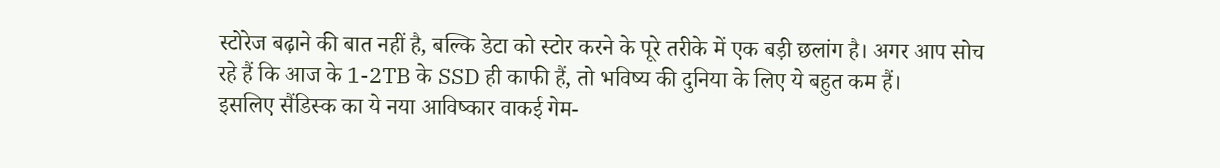स्टोरेज बढ़ाने की बात नहीं है, बल्कि डेटा को स्टोर करने के पूरे तरीके में एक बड़ी छलांग है। अगर आप सोच रहे हैं कि आज के 1-2TB के SSD ही काफी हैं, तो भविष्य की दुनिया के लिए ये बहुत कम हैं।
इसलिए सैंडिस्क का ये नया आविष्कार वाकई गेम-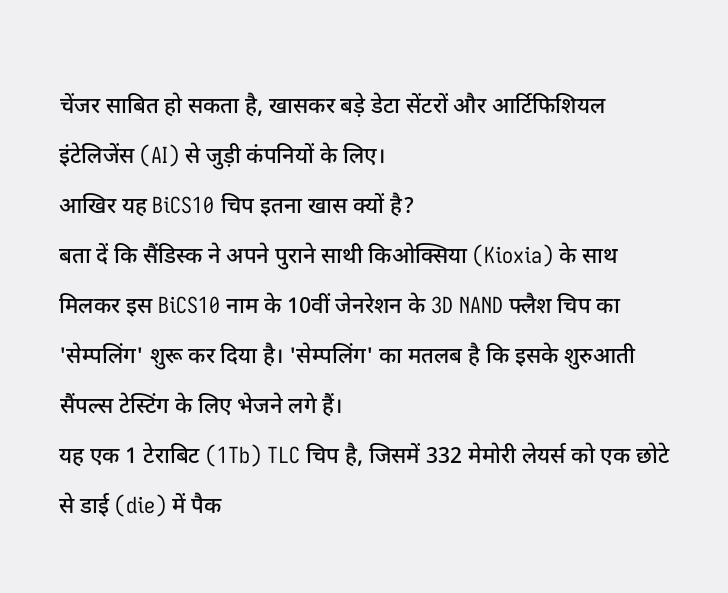चेंजर साबित हो सकता है, खासकर बड़े डेटा सेंटरों और आर्टिफिशियल इंटेलिजेंस (AI) से जुड़ी कंपनियों के लिए।
आखिर यह BiCS10 चिप इतना खास क्यों है?
बता दें कि सैंडिस्क ने अपने पुराने साथी किओक्सिया (Kioxia) के साथ मिलकर इस BiCS10 नाम के 10वीं जेनरेशन के 3D NAND फ्लैश चिप का 'सेम्पलिंग' शुरू कर दिया है। 'सेम्पलिंग' का मतलब है कि इसके शुरुआती सैंपल्स टेस्टिंग के लिए भेजने लगे हैं।
यह एक 1 टेराबिट (1Tb) TLC चिप है, जिसमें 332 मेमोरी लेयर्स को एक छोटे से डाई (die) में पैक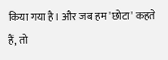किया गया है। और जब हम 'छोटा' कहते हैं, तो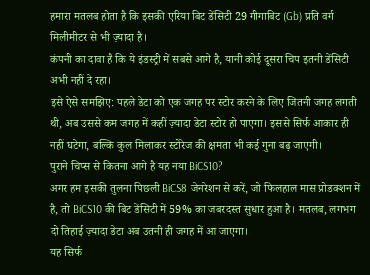हमारा मतलब होता है कि इसकी एरिया बिट डेंसिटी 29 गीगाबिट (Gb) प्रति वर्ग मिलीमीटर से भी ज़्यादा है।
कंपनी का दावा है कि ये इंडस्ट्री में सबसे आगे है, यानी कोई दूसरा चिप इतनी डेंसिटी अभी नहीं दे रहा।
इसे ऐसे समझिए: पहले डेटा को एक जगह पर स्टोर करने के लिए जितनी जगह लगती थी, अब उससे कम जगह में कहीं ज़्यादा डेटा स्टोर हो पाएगा। इससे सिर्फ आकार ही नहीं घटेगा, बल्कि कुल मिलाकर स्टोरेज की क्षमता भी कई गुना बढ़ जाएगी।
पुराने चिप्स से कितना आगे है यह नया BiCS10?
अगर हम इसकी तुलना पिछली BiCS8 जेनरेशन से करें, जो फिलहाल मास प्रोडक्शन में है, तो BiCS10 की बिट डेंसिटी में 59% का जबरदस्त सुधार हुआ है। मतलब, लगभग दो तिहाई ज़्यादा डेटा अब उतनी ही जगह में आ जाएगा।
यह सिर्फ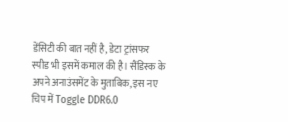डेंसिटी की बात नहीं है, डेटा ट्रांसफर स्पीड भी इसमें कमाल की है। सैंडिस्क के अपने अनाउंसमेंट के मुताबिक, इस नए चिप में Toggle DDR6.0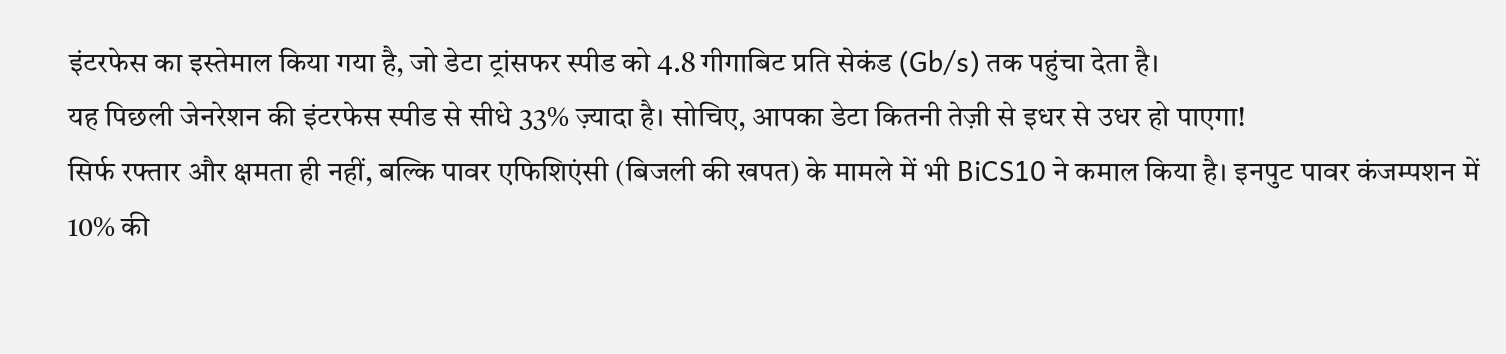इंटरफेस का इस्तेमाल किया गया है, जो डेटा ट्रांसफर स्पीड को 4.8 गीगाबिट प्रति सेकंड (Gb/s) तक पहुंचा देता है।
यह पिछली जेनरेशन की इंटरफेस स्पीड से सीधे 33% ज़्यादा है। सोचिए, आपका डेटा कितनी तेज़ी से इधर से उधर हो पाएगा!
सिर्फ रफ्तार और क्षमता ही नहीं, बल्कि पावर एफिशिएंसी (बिजली की खपत) के मामले में भी BiCS10 ने कमाल किया है। इनपुट पावर कंजम्पशन में 10% की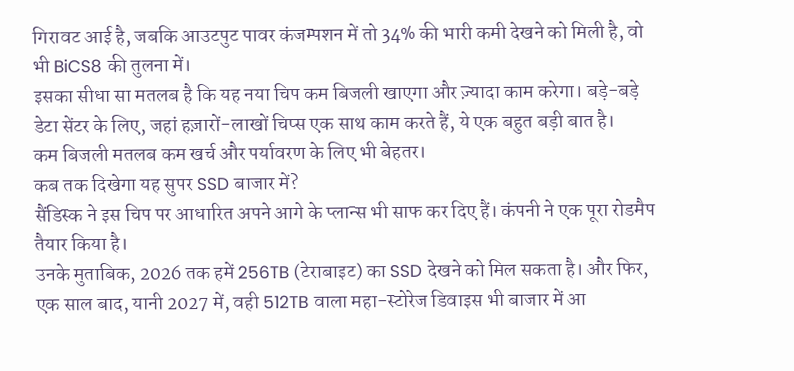गिरावट आई है, जबकि आउटपुट पावर कंजम्पशन में तो 34% की भारी कमी देखने को मिली है, वो भी BiCS8 की तुलना में।
इसका सीधा सा मतलब है कि यह नया चिप कम बिजली खाएगा और ज़्यादा काम करेगा। बड़े-बड़े डेटा सेंटर के लिए, जहां हज़ारों-लाखों चिप्स एक साथ काम करते हैं, ये एक बहुत बड़ी बात है।
कम बिजली मतलब कम खर्च और पर्यावरण के लिए भी बेहतर।
कब तक दिखेगा यह सुपर SSD बाजार में?
सैंडिस्क ने इस चिप पर आधारित अपने आगे के प्लान्स भी साफ कर दिए हैं। कंपनी ने एक पूरा रोडमैप तैयार किया है।
उनके मुताबिक, 2026 तक हमें 256TB (टेराबाइट) का SSD देखने को मिल सकता है। और फिर, एक साल बाद, यानी 2027 में, वही 512TB वाला महा-स्टोरेज डिवाइस भी बाजार में आ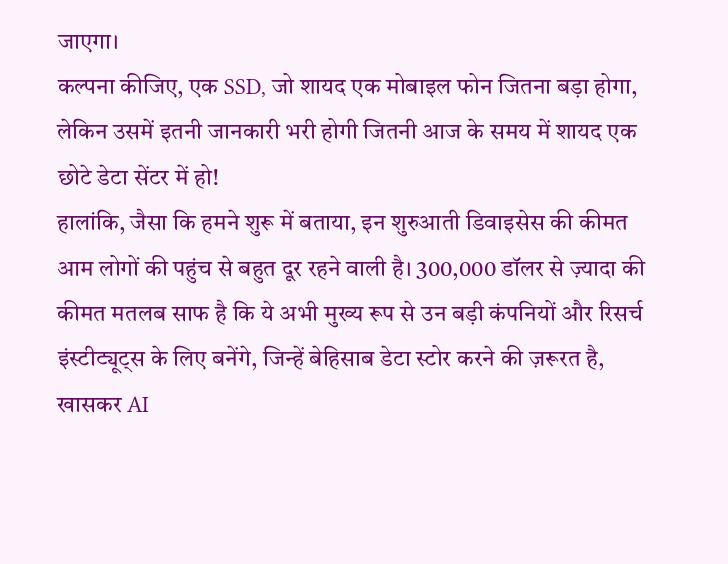जाएगा।
कल्पना कीजिए, एक SSD, जो शायद एक मोबाइल फोन जितना बड़ा होगा, लेकिन उसमें इतनी जानकारी भरी होगी जितनी आज के समय में शायद एक छोटे डेटा सेंटर में हो!
हालांकि, जैसा कि हमने शुरू में बताया, इन शुरुआती डिवाइसेस की कीमत आम लोगों की पहुंच से बहुत दूर रहने वाली है। 300,000 डॉलर से ज़्यादा की कीमत मतलब साफ है कि ये अभी मुख्य रूप से उन बड़ी कंपनियों और रिसर्च इंस्टीट्यूट्स के लिए बनेंगे, जिन्हें बेहिसाब डेटा स्टोर करने की ज़रूरत है, खासकर AI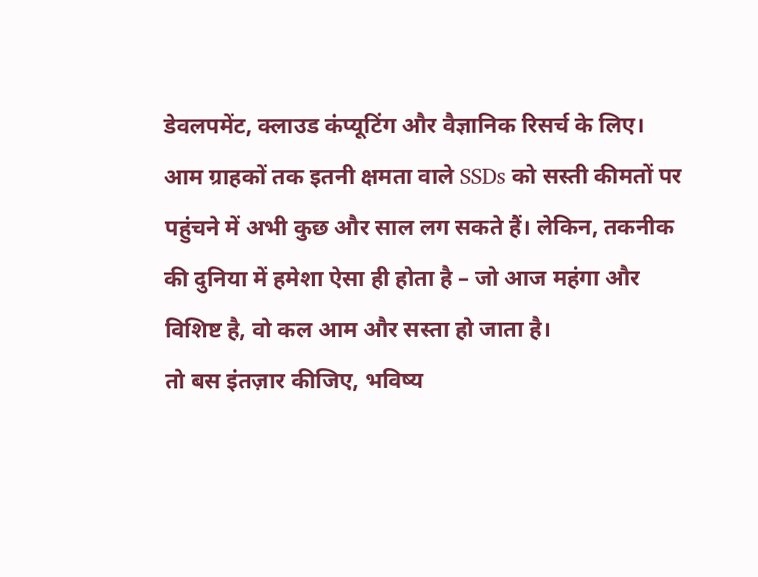डेवलपमेंट, क्लाउड कंप्यूटिंग और वैज्ञानिक रिसर्च के लिए।
आम ग्राहकों तक इतनी क्षमता वाले SSDs को सस्ती कीमतों पर पहुंचने में अभी कुछ और साल लग सकते हैं। लेकिन, तकनीक की दुनिया में हमेशा ऐसा ही होता है – जो आज महंगा और विशिष्ट है, वो कल आम और सस्ता हो जाता है।
तो बस इंतज़ार कीजिए, भविष्य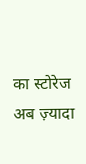का स्टोरेज अब ज़्यादा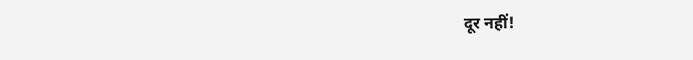दूर नहीं!